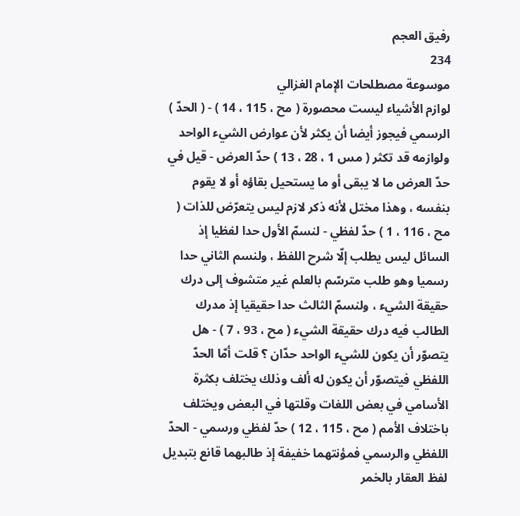رفيق العجم
234
موسوعة مصطلحات الإمام الغزالي
لوازم الأشياء ليست محصورة ( مح ، 115 ، 14 ) - ( الحدّ ) الرسمي فيجوز أيضا أن يكثر لأن عوارض الشيء الواحد ولوازمه قد تكثر ( مس 1 ، 28 ، 13 ) حدّ العرض - قيل في حدّ العرض ما لا يبقى أو ما يستحيل بقاؤه أو لا يقوم بنفسه ، وهذا مختل لأنه ذكر لازم ليس يتعرّض للذات ( مح ، 116 ، 1 ) حدّ لفظي - لنسمّ الأول حدا لفظيا إذ السائل ليس يطلب إلّا شرح اللفظ ، ولنسم الثاني حدا رسميا وهو طلب مترسّم بالعلم غير متشوف إلى درك حقيقة الشيء ، ولنسمّ الثالث حدا حقيقيا إذ مدرك الطالب فيه درك حقيقة الشيء ( مح ، 93 ، 7 ) - هل يتصوّر أن يكون للشيء الواحد حدّان ؟ قلت أمّا الحدّ اللفظي فيتصوّر أن يكون له ألف وذلك يختلف بكثرة الأسامي في بعض اللغات وقلتها في البعض ويختلف باختلاف الأمم ( مح ، 115 ، 12 ) حدّ لفظي ورسمي - الحدّ اللفظي والرسمي فمؤنتهما خفيفة إذ طالبهما قانع بتبديل لفظ العقار بالخمر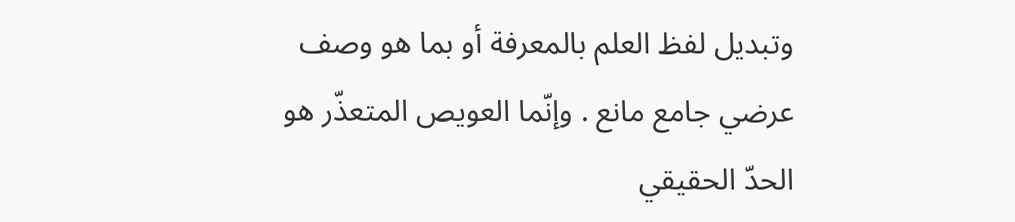وتبديل لفظ العلم بالمعرفة أو بما هو وصف عرضي جامع مانع . وإنّما العويص المتعذّر هو الحدّ الحقيقي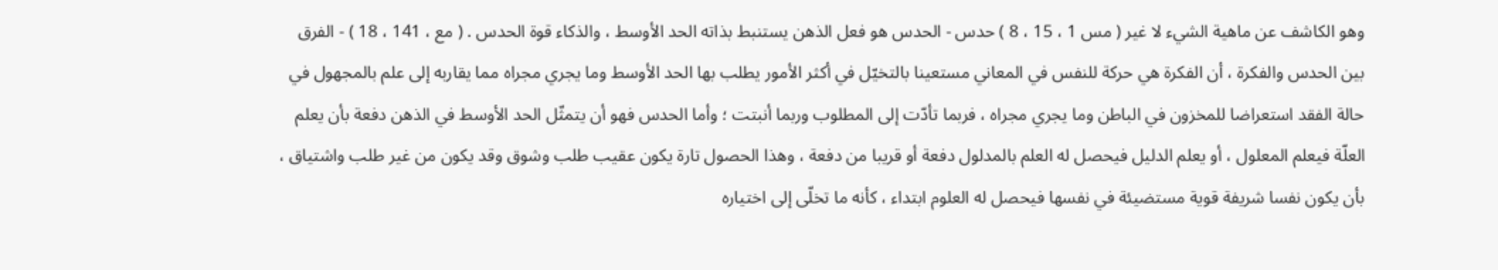وهو الكاشف عن ماهية الشيء لا غير ( مس 1 ، 15 ، 8 ) حدس - الحدس هو فعل الذهن يستنبط بذاته الحد الأوسط ، والذكاء قوة الحدس . ( مع ، 141 ، 18 ) - الفرق بين الحدس والفكرة ، أن الفكرة هي حركة للنفس في المعاني مستعينا بالتخيّل في أكثر الأمور يطلب بها الحد الأوسط وما يجري مجراه مما يقاربه إلى علم بالمجهول في حالة الفقد استعراضا للمخزون في الباطن وما يجري مجراه ، فربما تأدّت إلى المطلوب وربما أنبتت ؛ وأما الحدس فهو أن يتمثّل الحد الأوسط في الذهن دفعة بأن يعلم العلّة فيعلم المعلول ، أو يعلم الدليل فيحصل له العلم بالمدلول دفعة أو قريبا من دفعة ، وهذا الحصول تارة يكون عقيب طلب وشوق وقد يكون من غير طلب واشتياق ، بأن يكون نفسا شريفة قوية مستضيئة في نفسها فيحصل له العلوم ابتداء ، كأنه ما تخلّى إلى اختياره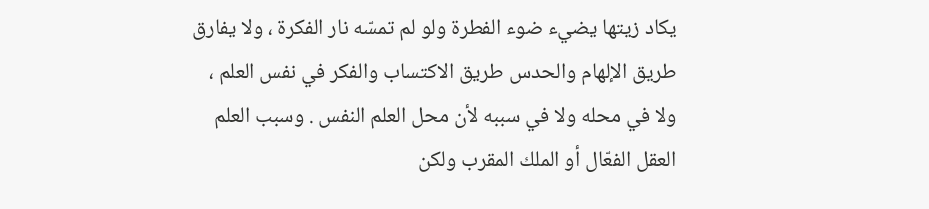يكاد زيتها يضيء ضوء الفطرة ولو لم تمسّه نار الفكرة ، ولا يفارق طريق الإلهام والحدس طريق الاكتساب والفكر في نفس العلم ، ولا في محله ولا في سببه لأن محل العلم النفس . وسبب العلم العقل الفعّال أو الملك المقرب ولكن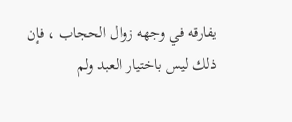يفارقه في وجهه زوال الحجاب ، فإن ذلك ليس باختيار العبد ولم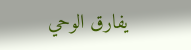يفارق الوحي